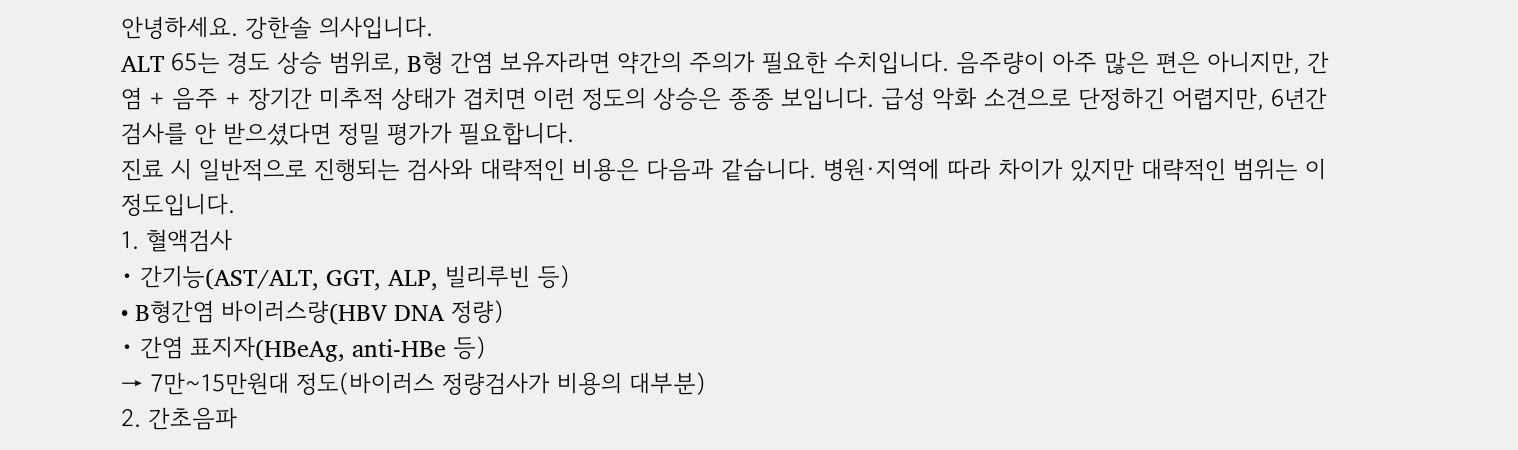안녕하세요. 강한솔 의사입니다.
ALT 65는 경도 상승 범위로, B형 간염 보유자라면 약간의 주의가 필요한 수치입니다. 음주량이 아주 많은 편은 아니지만, 간염 + 음주 + 장기간 미추적 상태가 겹치면 이런 정도의 상승은 종종 보입니다. 급성 악화 소견으로 단정하긴 어렵지만, 6년간 검사를 안 받으셨다면 정밀 평가가 필요합니다.
진료 시 일반적으로 진행되는 검사와 대략적인 비용은 다음과 같습니다. 병원·지역에 따라 차이가 있지만 대략적인 범위는 이 정도입니다.
1. 혈액검사
• 간기능(AST/ALT, GGT, ALP, 빌리루빈 등)
• B형간염 바이러스량(HBV DNA 정량)
• 간염 표지자(HBeAg, anti-HBe 등)
→ 7만~15만원대 정도(바이러스 정량검사가 비용의 대부분)
2. 간초음파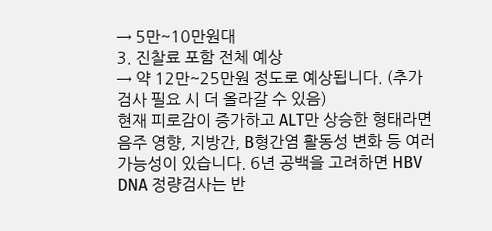→ 5만~10만원대
3. 진찰료 포함 전체 예상
→ 약 12만~25만원 정도로 예상됩니다. (추가 검사 필요 시 더 올라갈 수 있음)
현재 피로감이 증가하고 ALT만 상승한 형태라면 음주 영향, 지방간, B형간염 활동성 변화 등 여러 가능성이 있습니다. 6년 공백을 고려하면 HBV DNA 정량검사는 반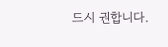드시 권합니다.